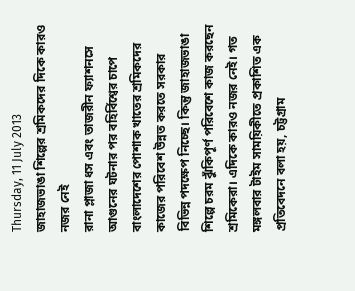Thursday, 11 July 2013
জাহাজভাঙা শিল্পের শ্রমিকদের দিকে কারও নজর নেই
রানা প্লাজা ধস এবং তাজরীন ফ্যাশনসে আগুনের ঘটনার পর বহির্বিশ্বের চাপে বাংলাদেশের পোশাক খাতের শ্রমিকদের কাজের পরিবেশ উন্নত করতে সরকার বিভিন্ন পদক্ষেপ নিচ্ছে। কিন্তু জাহাজভাঙা শিল্পে চরম ঝুঁকিপূর্ণ পরিবেশে কাজ করছেন শ্রমিকেরা। এদিকে কারও নজর নেই। গত মঙ্গলবার টাইম সাময়িকীতে প্রকাশিত এক প্রতিবেদনে বলা হয়, চট্টগ্রাম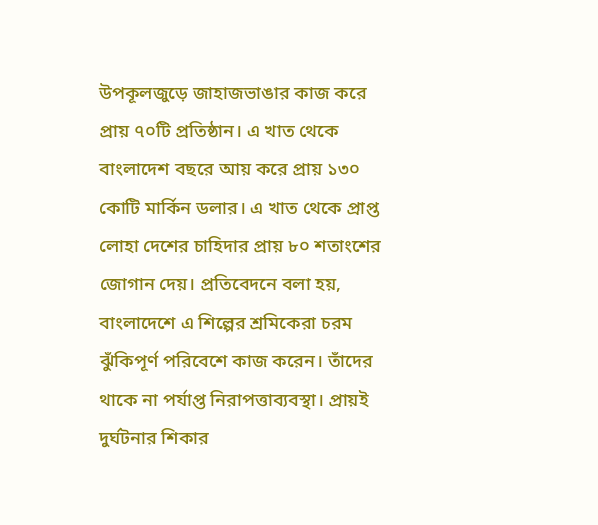উপকূলজুড়ে জাহাজভাঙার কাজ করে প্রায় ৭০টি প্রতিষ্ঠান। এ খাত থেকে বাংলাদেশ বছরে আয় করে প্রায় ১৩০ কোটি মার্কিন ডলার। এ খাত থেকে প্রাপ্ত লোহা দেশের চাহিদার প্রায় ৮০ শতাংশের জোগান দেয়। প্রতিবেদনে বলা হয়, বাংলাদেশে এ শিল্পের শ্রমিকেরা চরম ঝুঁকিপূর্ণ পরিবেশে কাজ করেন। তাঁদের থাকে না পর্যাপ্ত নিরাপত্তাব্যবস্থা। প্রায়ই দুর্ঘটনার শিকার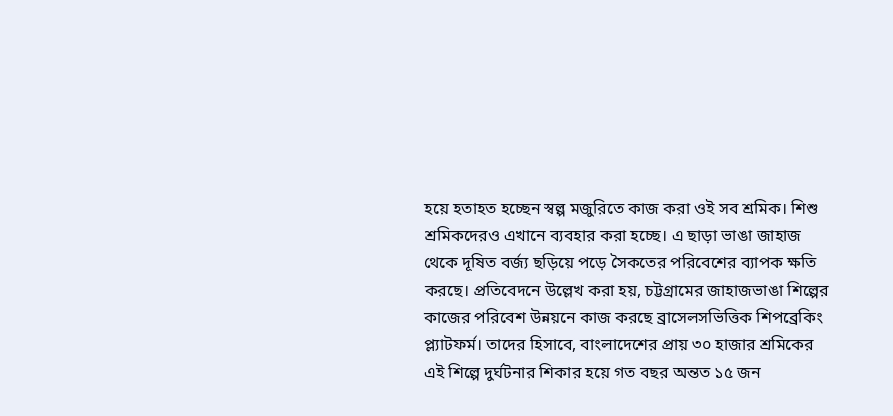হয়ে হতাহত হচ্ছেন স্বল্প মজুরিতে কাজ করা ওই সব শ্রমিক। শিশু শ্রমিকদেরও এখানে ব্যবহার করা হচ্ছে। এ ছাড়া ভাঙা জাহাজ থেকে দূষিত বর্জ্য ছড়িয়ে পড়ে সৈকতের পরিবেশের ব্যাপক ক্ষতি করছে। প্রতিবেদনে উল্লেখ করা হয়, চট্টগ্রামের জাহাজভাঙা শিল্পের কাজের পরিবেশ উন্নয়নে কাজ করছে ব্রাসেলসভিত্তিক শিপব্রেকিং প্ল্যাটফর্ম। তাদের হিসাবে, বাংলাদেশের প্রায় ৩০ হাজার শ্রমিকের এই শিল্পে দুর্ঘটনার শিকার হয়ে গত বছর অন্তত ১৫ জন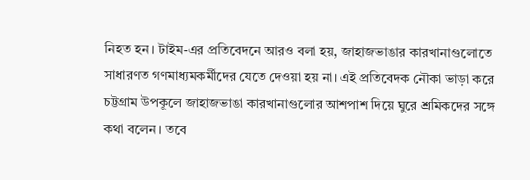নিহত হন। টাইম-এর প্রতিবেদনে আরও বলা হয়, জাহাজভাঙার কারখানাগুলোতে সাধারণত গণমাধ্যমকর্মীদের যেতে দেওয়া হয় না। এই প্রতিবেদক নৌকা ভাড়া করে চট্টগ্রাম উপকূলে জাহাজভাঙা কারখানাগুলোর আশপাশ দিয়ে ঘুরে শ্রমিকদের সঙ্গে কথা বলেন। তবে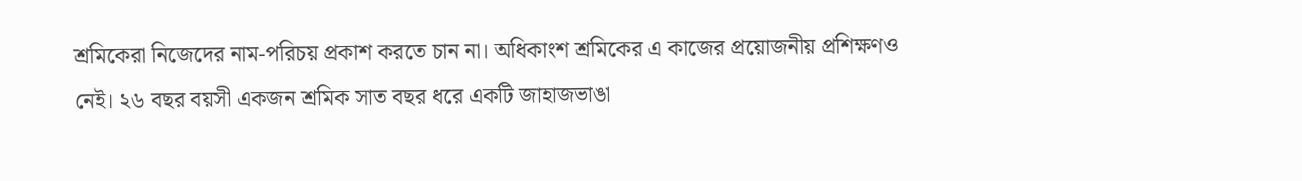শ্রমিকেরা নিজেদের নাম-পরিচয় প্রকাশ করতে চান না। অধিকাংশ শ্রমিকের এ কাজের প্রয়োজনীয় প্রশিক্ষণও নেই। ২৬ বছর বয়সী একজন শ্রমিক সাত বছর ধরে একটি জাহাজভাঙা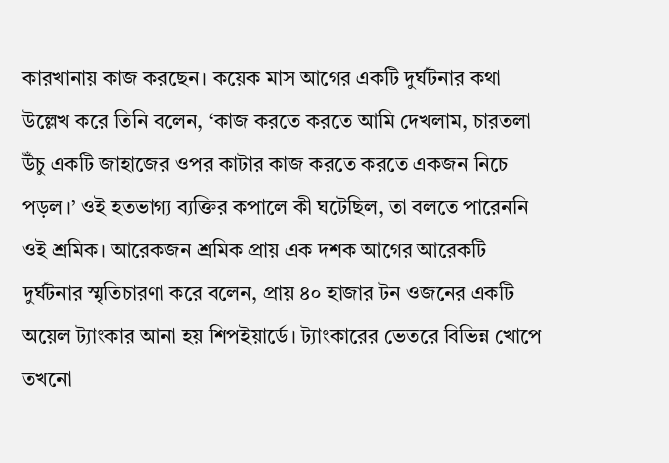কারখানায় কাজ করছেন। কয়েক মাস আগের একটি দুর্ঘটনার কথা উল্লেখ করে তিনি বলেন, ‘কাজ করতে করতে আমি দেখলাম, চারতলা উঁচু একটি জাহাজের ওপর কাটার কাজ করতে করতে একজন নিচে পড়ল।’ ওই হতভাগ্য ব্যক্তির কপালে কী ঘটেছিল, তা বলতে পারেননি ওই শ্রমিক। আরেকজন শ্রমিক প্রায় এক দশক আগের আরেকটি দুর্ঘটনার স্মৃতিচারণা করে বলেন, প্রায় ৪০ হাজার টন ওজনের একটি অয়েল ট্যাংকার আনা হয় শিপইয়ার্ডে। ট্যাংকারের ভেতরে বিভিন্ন খোপে তখনো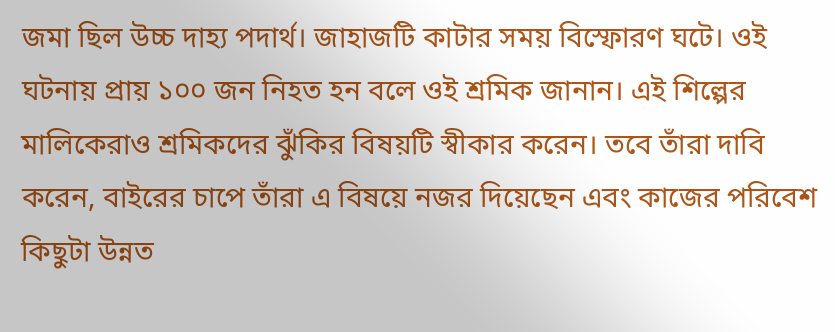জমা ছিল উচ্চ দাহ্য পদার্থ। জাহাজটি কাটার সময় বিস্ফোরণ ঘটে। ওই ঘটনায় প্রায় ১০০ জন নিহত হন বলে ওই শ্রমিক জানান। এই শিল্পের মালিকেরাও শ্রমিকদের ঝুঁকির বিষয়টি স্বীকার করেন। তবে তাঁরা দাবি করেন, বাইরের চাপে তাঁরা এ বিষয়ে নজর দিয়েছেন এবং কাজের পরিবেশ কিছুটা উন্নত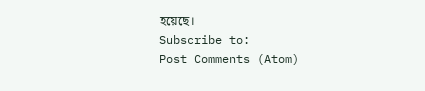হয়েছে।
Subscribe to:
Post Comments (Atom)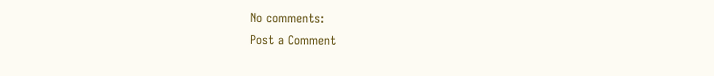No comments:
Post a Comment